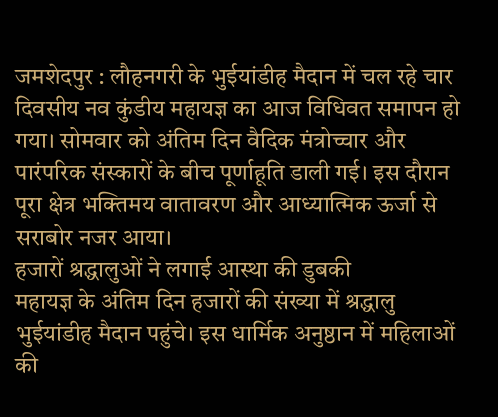जमशेदपुर : लौहनगरी के भुईयांडीह मैदान में चल रहे चार दिवसीय नव कुंडीय महायज्ञ का आज विधिवत समापन हो गया। सोमवार को अंतिम दिन वैदिक मंत्रोच्चार और पारंपरिक संस्कारों के बीच पूर्णाहूति डाली गई। इस दौरान पूरा क्षेत्र भक्तिमय वातावरण और आध्यात्मिक ऊर्जा से सराबोर नजर आया।
हजारों श्रद्धालुओं ने लगाई आस्था की डुबकी
महायज्ञ के अंतिम दिन हजारों की संख्या में श्रद्धालु भुईयांडीह मैदान पहुंचे। इस धार्मिक अनुष्ठान में महिलाओं की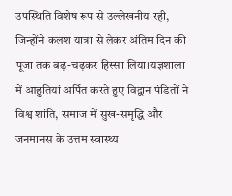उपस्थिति विशेष रूप से उल्लेखनीय रही, जिन्होंने कलश यात्रा से लेकर अंतिम दिन की पूजा तक बढ़-चढ़कर हिस्सा लिया।यज्ञशाला में आहुतियां अर्पित करते हुए विद्वान पंडितों ने विश्व शांति, समाज में सुख-समृद्धि और जनमानस के उत्तम स्वास्थ्य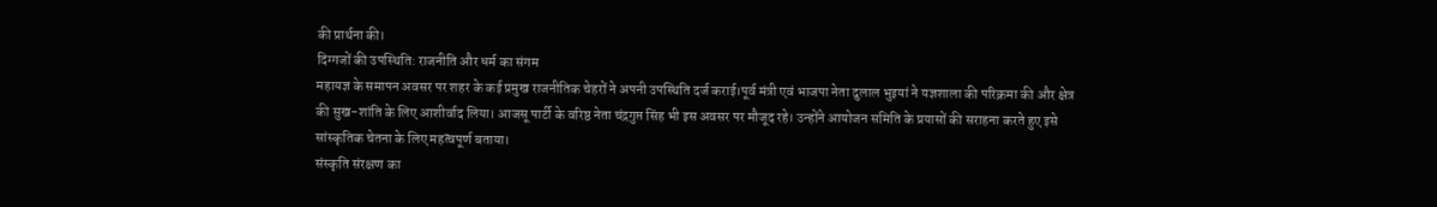की प्रार्थना की।
दिग्गजों की उपस्थिति: राजनीति और धर्म का संगम
महायज्ञ के समापन अवसर पर शहर के कई प्रमुख राजनीतिक चेहरों ने अपनी उपस्थिति दर्ज कराई।पूर्व मंत्री एवं भाजपा नेता दुलाल भुइयां ने यज्ञशाला की परिक्रमा की और क्षेत्र की सुख-शांति के लिए आशीर्वाद लिया। आजसू पार्टी के वरिष्ठ नेता चंद्रगुप्त सिंह भी इस अवसर पर मौजूद रहे। उन्होंने आयोजन समिति के प्रयासों की सराहना करते हुए इसे सांस्कृतिक चेतना के लिए महत्वपूर्ण बताया।
संस्कृति संरक्षण का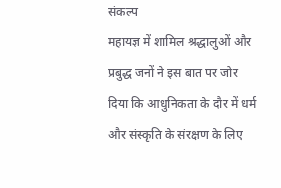संकल्प
महायज्ञ में शामिल श्रद्धालुओं और प्रबुद्ध जनों ने इस बात पर जोर दिया कि आधुनिकता के दौर में धर्म और संस्कृति के संरक्षण के लिए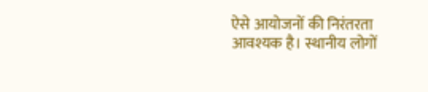ऐसे आयोजनों की निरंतरता आवश्यक है। स्थानीय लोगों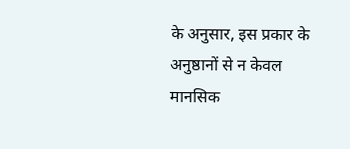के अनुसार, इस प्रकार के अनुष्ठानों से न केवल मानसिक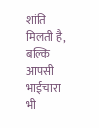शांति मिलती है, बल्कि आपसी भाईचारा भी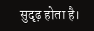सुदृढ़ होता है।